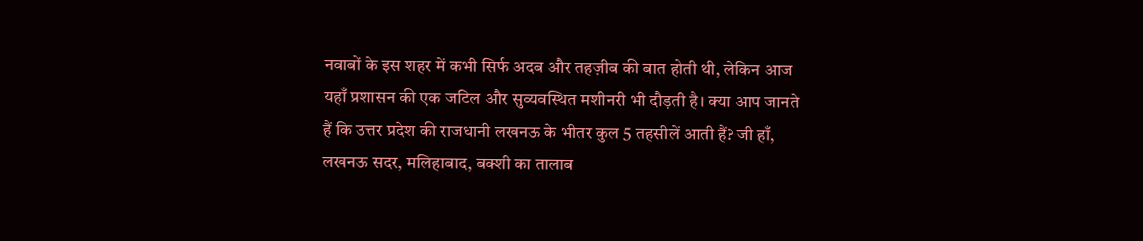नवाबों के इस शहर में कभी सिर्फ अदब और तहज़ीब की बात होती थी, लेकिन आज यहाँ प्रशासन की एक जटिल और सुव्यवस्थित मशीनरी भी दौड़ती है। क्या आप जानते हैं कि उत्तर प्रदेश की राजधानी लखनऊ के भीतर कुल 5 तहसीलें आती हैं? जी हाँ, लखनऊ सदर, मलिहाबाद, बक्शी का तालाब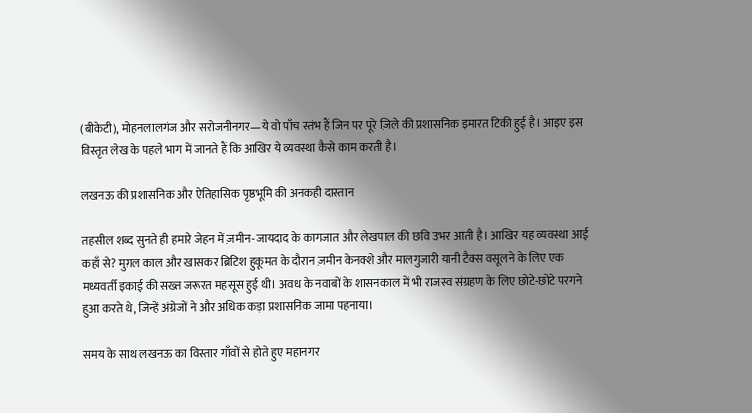(बीकेटी), मोहनलालगंज और सरोजनीनगर—ये वो पाँच स्तंभ हैं जिन पर पूरे ज़िले की प्रशासनिक इमारत टिकी हुई है। आइए इस विस्तृत लेख के पहले भाग में जानते हैं कि आखिर ये व्यवस्था कैसे काम करती है।

लखनऊ की प्रशासनिक और ऐतिहासिक पृष्ठभूमि की अनकही दास्तान

तहसील शब्द सुनते ही हमारे जेहन में ज़मीन-जायदाद के कागजात और लेखपाल की छवि उभर आती है। आखिर यह व्यवस्था आई कहाँ से? मुग़ल काल और खासकर ब्रिटिश हुकूमत के दौरान ज़मीन केनक्शे और मालगुजारी यानी टैक्स वसूलने के लिए एक मध्यवर्ती इकाई की सख्त जरूरत महसूस हुई थी। अवध के नवाबों के शासनकाल में भी राजस्व संग्रहण के लिए छोटे-छोटे परगने हुआ करते थे, जिन्हें अंग्रेजों ने और अधिक कड़ा प्रशासनिक जामा पहनाया।

समय के साथ लखनऊ का विस्तार गाँवों से होते हुए महानगर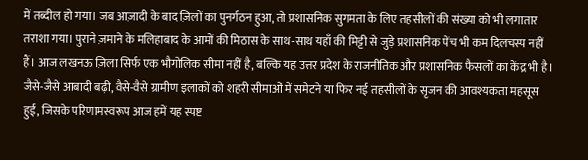में तब्दील हो गया। जब आज़ादी के बाद ज़िलों का पुनर्गठन हुआ, तो प्रशासनिक सुगमता के लिए तहसीलों की संख्या को भी लगातार तराशा गया। पुराने ज़माने के मलिहाबाद के आमों की मिठास के साथ-साथ यहाँ की मिट्टी से जुड़े प्रशासनिक पेंच भी कम दिलचस्प नहीं हैं। आज लखनऊ ज़िला सिर्फ एक भौगोलिक सीमा नहीं है, बल्कि यह उत्तर प्रदेश के राजनीतिक और प्रशासनिक फैसलों का केंद्र भी है। जैसे-जैसे आबादी बढ़ी, वैसे-वैसे ग्रामीण इलाकों को शहरी सीमाओं में समेटने या फिर नई तहसीलों के सृजन की आवश्यकता महसूस हुई, जिसके परिणामस्वरूप आज हमें यह स्पष्ट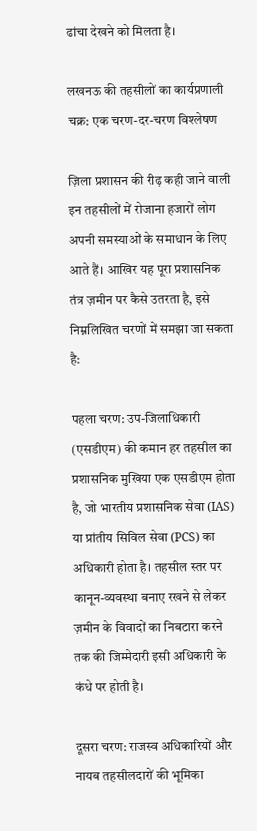ढांचा देखने को मिलता है।

लखनऊ की तहसीलों का कार्यप्रणाली चक्र: एक चरण-दर-चरण विश्लेषण

ज़िला प्रशासन की रीढ़ कही जाने वाली इन तहसीलों में रोजाना हजारों लोग अपनी समस्याओं के समाधान के लिए आते हैं। आखिर यह पूरा प्रशासनिक तंत्र ज़मीन पर कैसे उतरता है, इसे निम्नलिखित चरणों में समझा जा सकता है:

पहला चरण: उप-जिलाधिकारी (एसडीएम) की कमान हर तहसील का प्रशासनिक मुखिया एक एसडीएम होता है, जो भारतीय प्रशासनिक सेवा (IAS) या प्रांतीय सिविल सेवा (PCS) का अधिकारी होता है। तहसील स्तर पर कानून-व्यवस्था बनाए रखने से लेकर ज़मीन के विवादों का निबटारा करने तक की जिम्मेदारी इसी अधिकारी के कंधे पर होती है।

दूसरा चरण: राजस्व अधिकारियों और नायब तहसीलदारों की भूमिका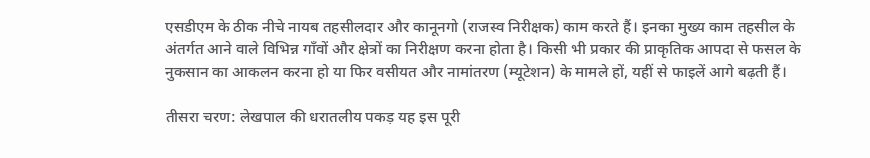एसडीएम के ठीक नीचे नायब तहसीलदार और कानूनगो (राजस्व निरीक्षक) काम करते हैं। इनका मुख्य काम तहसील के अंतर्गत आने वाले विभिन्न गाँवों और क्षेत्रों का निरीक्षण करना होता है। किसी भी प्रकार की प्राकृतिक आपदा से फसल के नुकसान का आकलन करना हो या फिर वसीयत और नामांतरण (म्यूटेशन) के मामले हों, यहीं से फाइलें आगे बढ़ती हैं।

तीसरा चरण: लेखपाल की धरातलीय पकड़ यह इस पूरी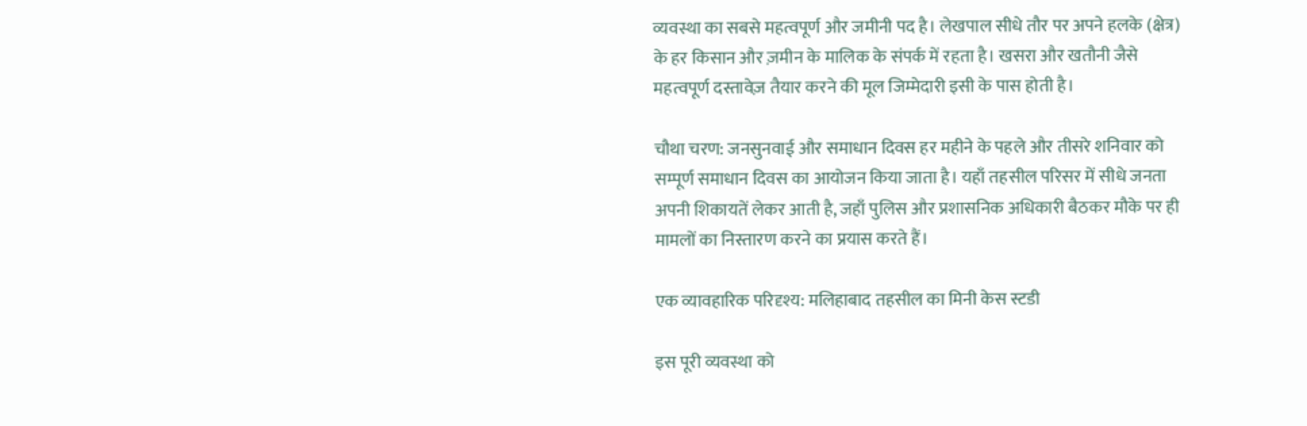व्यवस्था का सबसे महत्वपूर्ण और जमीनी पद है। लेखपाल सीधे तौर पर अपने हलके (क्षेत्र) के हर किसान और ज़मीन के मालिक के संपर्क में रहता है। खसरा और खतौनी जैसे महत्वपूर्ण दस्तावेज़ तैयार करने की मूल जिम्मेदारी इसी के पास होती है।

चौथा चरण: जनसुनवाई और समाधान दिवस हर महीने के पहले और तीसरे शनिवार को सम्पूर्ण समाधान दिवस का आयोजन किया जाता है। यहाँ तहसील परिसर में सीधे जनता अपनी शिकायतें लेकर आती है, जहाँ पुलिस और प्रशासनिक अधिकारी बैठकर मौके पर ही मामलों का निस्तारण करने का प्रयास करते हैं।

एक व्यावहारिक परिदृश्य: मलिहाबाद तहसील का मिनी केस स्टडी

इस पूरी व्यवस्था को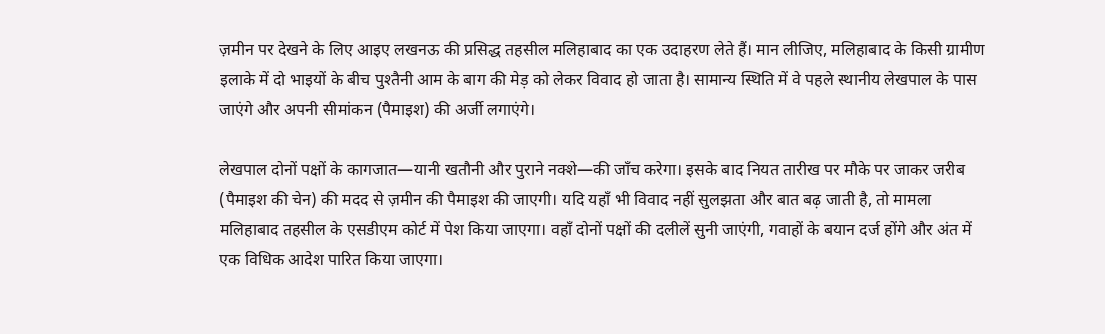ज़मीन पर देखने के लिए आइए लखनऊ की प्रसिद्ध तहसील मलिहाबाद का एक उदाहरण लेते हैं। मान लीजिए, मलिहाबाद के किसी ग्रामीण इलाके में दो भाइयों के बीच पुश्तैनी आम के बाग की मेड़ को लेकर विवाद हो जाता है। सामान्य स्थिति में वे पहले स्थानीय लेखपाल के पास जाएंगे और अपनी सीमांकन (पैमाइश) की अर्जी लगाएंगे।

लेखपाल दोनों पक्षों के कागजात—यानी खतौनी और पुराने नक्शे—की जाँच करेगा। इसके बाद नियत तारीख पर मौके पर जाकर जरीब (पैमाइश की चेन) की मदद से ज़मीन की पैमाइश की जाएगी। यदि यहाँ भी विवाद नहीं सुलझता और बात बढ़ जाती है, तो मामला मलिहाबाद तहसील के एसडीएम कोर्ट में पेश किया जाएगा। वहाँ दोनों पक्षों की दलीलें सुनी जाएंगी, गवाहों के बयान दर्ज होंगे और अंत में एक विधिक आदेश पारित किया जाएगा।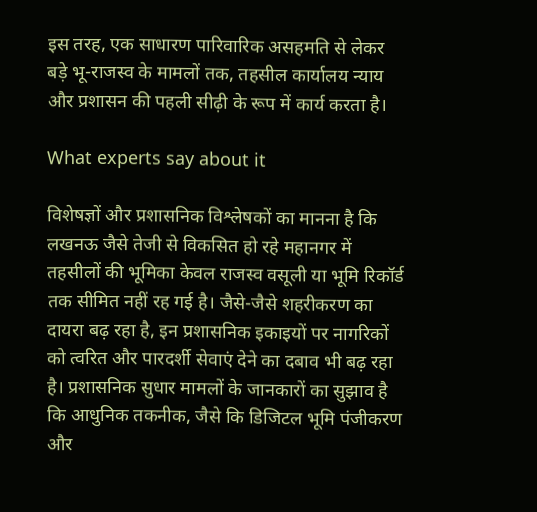इस तरह, एक साधारण पारिवारिक असहमति से लेकर बड़े भू-राजस्व के मामलों तक, तहसील कार्यालय न्याय और प्रशासन की पहली सीढ़ी के रूप में कार्य करता है।

What experts say about it

विशेषज्ञों और प्रशासनिक विश्लेषकों का मानना है कि लखनऊ जैसे तेजी से विकसित हो रहे महानगर में तहसीलों की भूमिका केवल राजस्व वसूली या भूमि रिकॉर्ड तक सीमित नहीं रह गई है। जैसे-जैसे शहरीकरण का दायरा बढ़ रहा है, इन प्रशासनिक इकाइयों पर नागरिकों को त्वरित और पारदर्शी सेवाएं देने का दबाव भी बढ़ रहा है। प्रशासनिक सुधार मामलों के जानकारों का सुझाव है कि आधुनिक तकनीक, जैसे कि डिजिटल भूमि पंजीकरण और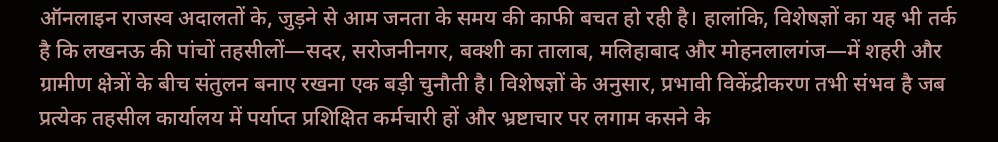ऑनलाइन राजस्व अदालतों के, जुड़ने से आम जनता के समय की काफी बचत हो रही है। हालांकि, विशेषज्ञों का यह भी तर्क है कि लखनऊ की पांचों तहसीलों—सदर, सरोजनीनगर, बक्शी का तालाब, मलिहाबाद और मोहनलालगंज—में शहरी और ग्रामीण क्षेत्रों के बीच संतुलन बनाए रखना एक बड़ी चुनौती है। विशेषज्ञों के अनुसार, प्रभावी विकेंद्रीकरण तभी संभव है जब प्रत्येक तहसील कार्यालय में पर्याप्त प्रशिक्षित कर्मचारी हों और भ्रष्टाचार पर लगाम कसने के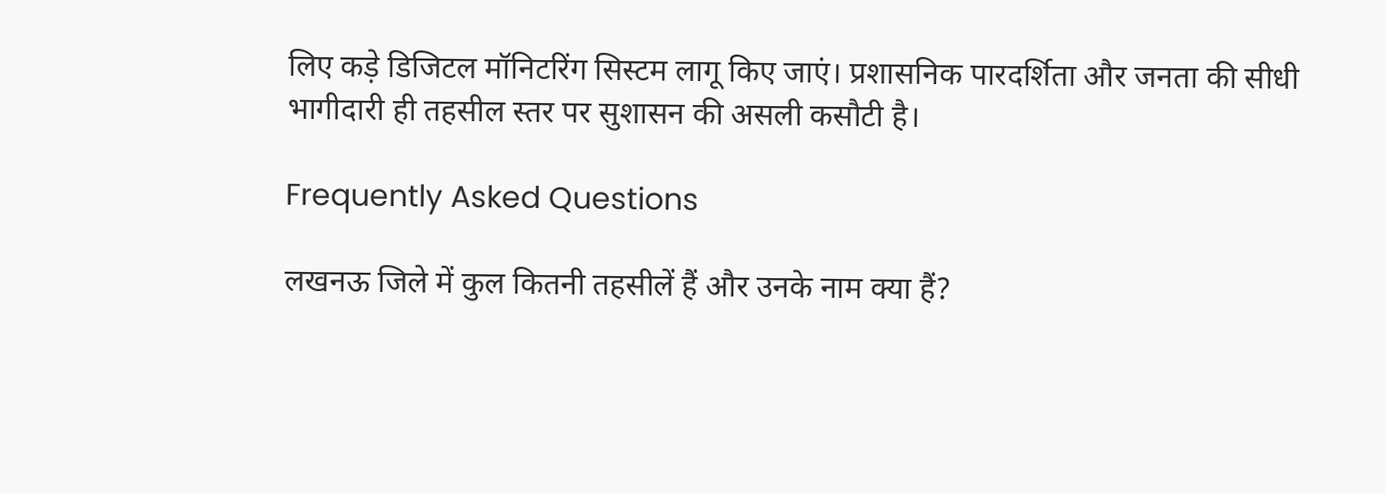लिए कड़े डिजिटल मॉनिटरिंग सिस्टम लागू किए जाएं। प्रशासनिक पारदर्शिता और जनता की सीधी भागीदारी ही तहसील स्तर पर सुशासन की असली कसौटी है।

Frequently Asked Questions

लखनऊ जिले में कुल कितनी तहसीलें हैं और उनके नाम क्या हैं?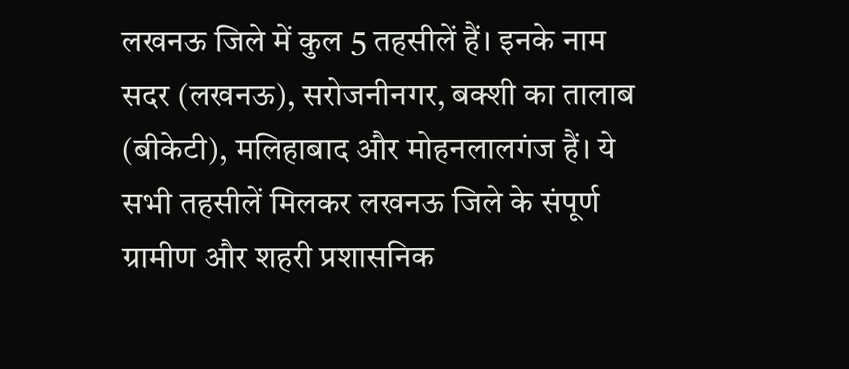लखनऊ जिले में कुल 5 तहसीलें हैं। इनके नाम सदर (लखनऊ), सरोजनीनगर, बक्शी का तालाब (बीकेटी), मलिहाबाद और मोहनलालगंज हैं। ये सभी तहसीलें मिलकर लखनऊ जिले के संपूर्ण ग्रामीण और शहरी प्रशासनिक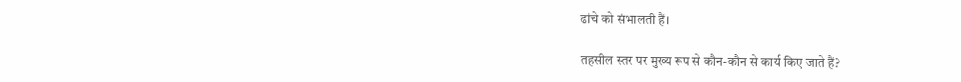ढांचे को संभालती हैं।

तहसील स्तर पर मुख्य रूप से कौन-कौन से कार्य किए जाते हैं?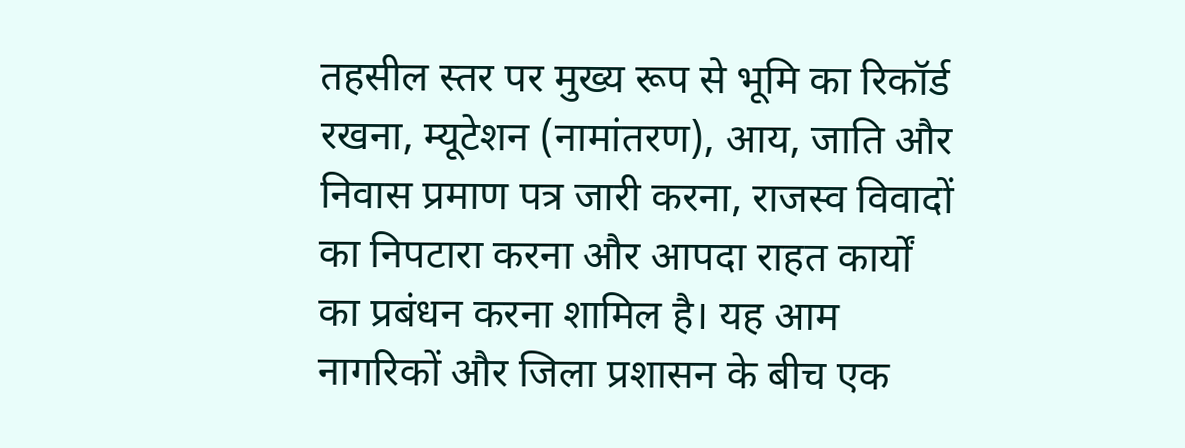तहसील स्तर पर मुख्य रूप से भूमि का रिकॉर्ड रखना, म्यूटेशन (नामांतरण), आय, जाति और निवास प्रमाण पत्र जारी करना, राजस्व विवादों का निपटारा करना और आपदा राहत कार्यों का प्रबंधन करना शामिल है। यह आम नागरिकों और जिला प्रशासन के बीच एक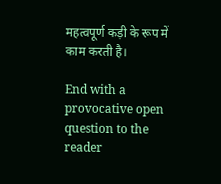महत्वपूर्ण कड़ी के रूप में काम करती है।

End with a provocative open question to the reader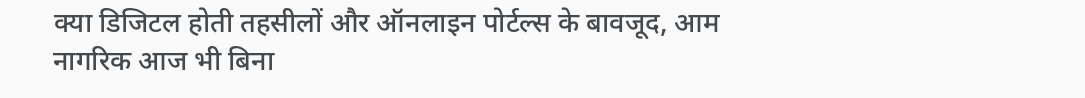क्या डिजिटल होती तहसीलों और ऑनलाइन पोर्टल्स के बावजूद, आम नागरिक आज भी बिना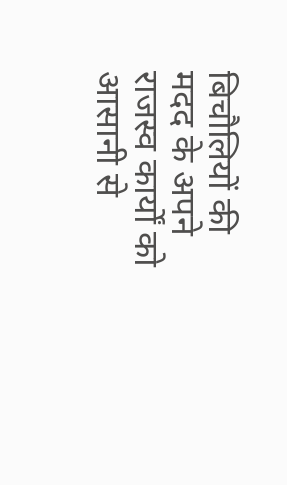बिचौलियों की मदद के अपने राजस्व कार्यों को आसानी से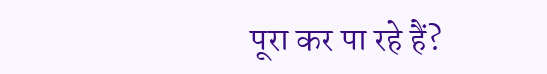पूरा कर पा रहे हैं?